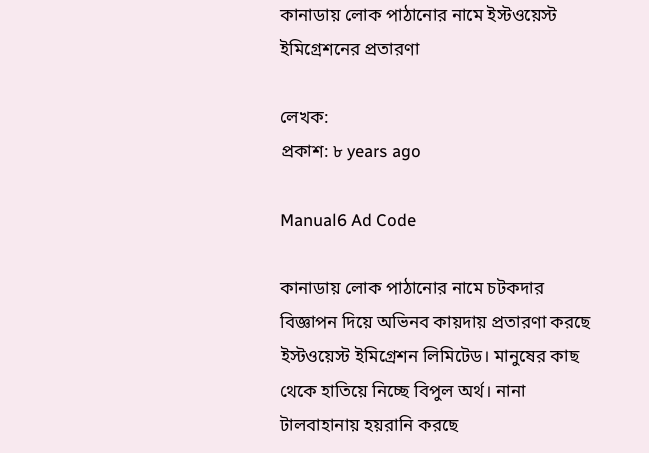কানাডায় লোক পাঠানোর নামে ইস্টওয়েস্ট ইমিগ্রেশনের প্রতারণা

লেখক:
প্রকাশ: ৮ years ago

Manual6 Ad Code

কানাডায় লোক পাঠানোর নামে চটকদার বিজ্ঞাপন দিয়ে অভিনব কায়দায় প্রতারণা করছে ইস্টওয়েস্ট ইমিগ্রেশন লিমিটেড। মানুষের কাছ থেকে হাতিয়ে নিচ্ছে বিপুল অর্থ। নানা টালবাহানায় হয়রানি করছে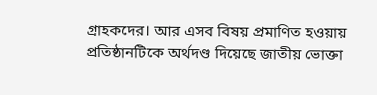গ্রাহকদের। আর এসব বিষয় প্রমাণিত হওয়ায় প্রতিষ্ঠানটিকে অর্থদণ্ড দিয়েছে জাতীয় ভোক্তা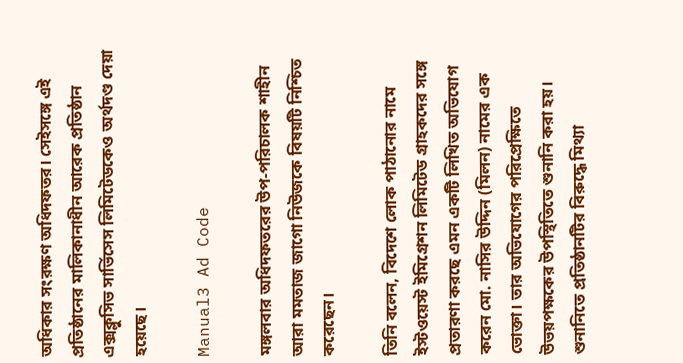অধিকার সংরক্ষণ অধিদফতর। সেইসঙ্গে এই প্রতিষ্ঠানের মালিকানাধীন আরেক প্রতিষ্ঠান এক্সক্লুসিভ সার্ভিসেস লিমিটেডকেও অর্থদণ্ড দেয়া হয়েছে।

Manual3 Ad Code

মঙ্গলবার অধিদফতরের উপ-পরিচালক শাহীন আরা মমতাজ জাগো নিউজকে বিষয়টি নিশ্চিত করেছেন।

তিনি বলেন, বিদেশে লোক পাঠানোর নামে ইস্টওয়েস্ট ইমিগ্রেশন লিমিটেড গ্রাহকদের সঙ্গে প্রতারণা করছে এমন একটি লিখিত অভিযোগ করেন মো. নাসির উদ্দিন (মিলন) নামের এক ভোক্তা। তার অভিযোগের পরিপ্রেক্ষিতে উভয়পক্ষকের উপস্থিতিতে শুনানি করা হয়। শুনানিতে প্রতিষ্ঠানটির বিরুদ্ধে মিথ্যা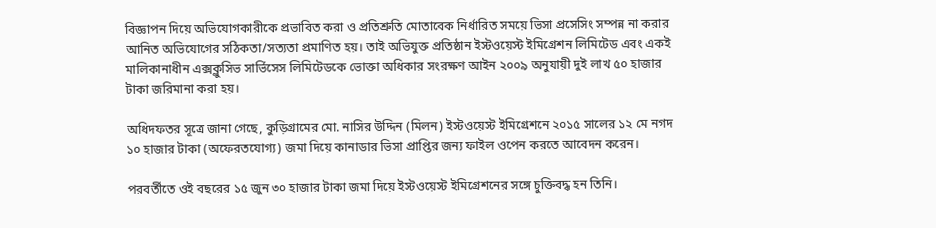বিজ্ঞাপন দিয়ে অভিযোগকারীকে প্রভাবিত করা ও প্রতিশ্রুতি মোতাবেক নির্ধারিত সময়ে ভিসা প্রসেসিং সম্পন্ন না করার আনিত অভিযোগের সঠিকতা/সত্যতা প্রমাণিত হয়। তাই অভিযুক্ত প্রতিষ্ঠান ইস্টওয়েস্ট ইমিগ্রেশন লিমিটেড এবং একই মালিকানাধীন এক্সক্লুসিভ সার্ভিসেস লিমিটেডকে ভোক্তা অধিকার সংরক্ষণ আইন ২০০৯ অনুযায়ী দুই লাখ ৫০ হাজার টাকা জরিমানা করা হয়।

অধিদফতর সূত্রে জানা গেছে, কুড়িগ্রামের মো. নাসির উদ্দিন (মিলন) ইস্টওয়েস্ট ইমিগ্রেশনে ২০১৫ সালের ১২ মে নগদ ১০ হাজার টাকা (অফেরতযোগ্য) জমা দিয়ে কানাডার ভিসা প্রাপ্তির জন্য ফাইল ওপেন করতে আবেদন করেন।

পরবর্তীতে ওই বছরের ১৫ জুন ৩০ হাজার টাকা জমা দিয়ে ইস্টওয়েস্ট ইমিগ্রেশনের সঙ্গে চুক্তিবদ্ধ হন তিনি।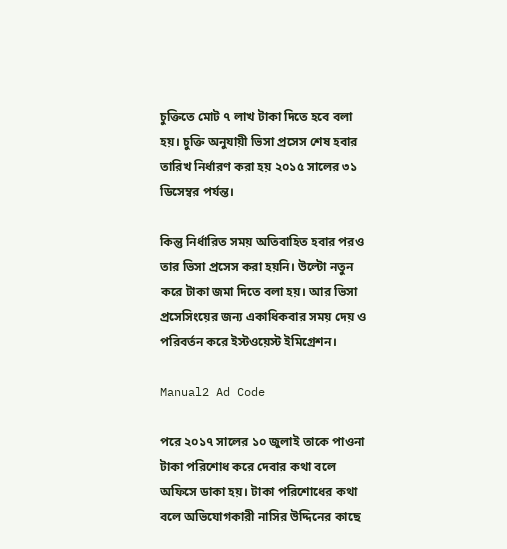চুক্তিতে মোট ৭ লাখ টাকা দিতে হবে বলা হয়। চুক্তি অনুযায়ী ভিসা প্রসেস শেষ হবার তারিখ নির্ধারণ করা হয় ২০১৫ সালের ৩১ ডিসেম্বর পর্যন্ত।

কিন্তু নির্ধারিত সময় অতিবাহিত হবার পরও তার ভিসা প্রসেস করা হয়নি। উল্টো নতুন করে টাকা জমা দিতে বলা হয়। আর ভিসা প্রসেসিংয়ের জন্য একাধিকবার সময় দেয় ও পরিবর্তন করে ইস্টওয়েস্ট ইমিগ্রেশন।

Manual2 Ad Code

পরে ২০১৭ সালের ১০ জুলাই তাকে পাওনা টাকা পরিশোধ করে দেবার কথা বলে অফিসে ডাকা হয়। টাকা পরিশোধের কথা বলে অভিযোগকারী নাসির উদ্দিনের কাছে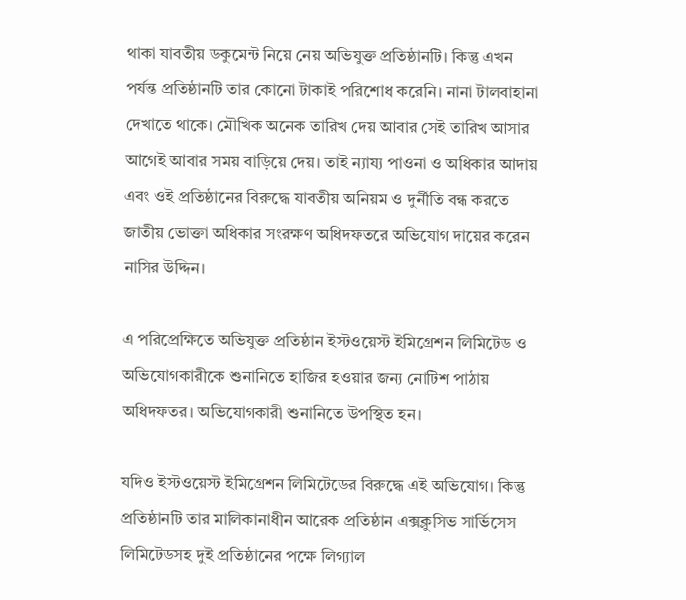থাকা যাবতীয় ডকুমেন্ট নিয়ে নেয় অভিযুক্ত প্রতিষ্ঠানটি। কিন্তু এখন পর্যন্ত প্রতিষ্ঠানটি তার কোনো টাকাই পরিশোধ করেনি। নানা টালবাহানা দেখাতে থাকে। মৌখিক অনেক তারিখ দেয় আবার সেই তারিখ আসার আগেই আবার সময় বাড়িয়ে দেয়। তাই ন্যায্য পাওনা ও অধিকার আদায় এবং ওই প্রতিষ্ঠানের বিরুদ্ধে যাবতীয় অনিয়ম ও দুর্নীতি বন্ধ করতে জাতীয় ভোক্তা অধিকার সংরক্ষণ অধিদফতরে অভিযোগ দায়ের করেন নাসির উদ্দিন।

এ পরিপ্রেক্ষিতে অভিযুক্ত প্রতিষ্ঠান ইস্টওয়েস্ট ইমিগ্রেশন লিমিটেড ও অভিযোগকারীকে শুনানিতে হাজির হওয়ার জন্য নোটিশ পাঠায় অধিদফতর। অভিযোগকারী শুনানিতে উপস্থিত হন।

যদিও ইস্টওয়েস্ট ইমিগ্রেশন লিমিটেডের বিরুদ্ধে এই অভিযোগ। কিন্তু প্রতিষ্ঠানটি তার মালিকানাধীন আরেক প্রতিষ্ঠান এক্সক্লুসিভ সার্ভিসেস লিমিটেডসহ দুই প্রতিষ্ঠানের পক্ষে লিগ্যাল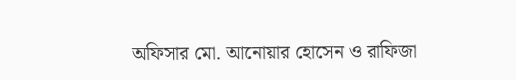অফিসার মো. আনোয়ার হোসেন ও রাফিজা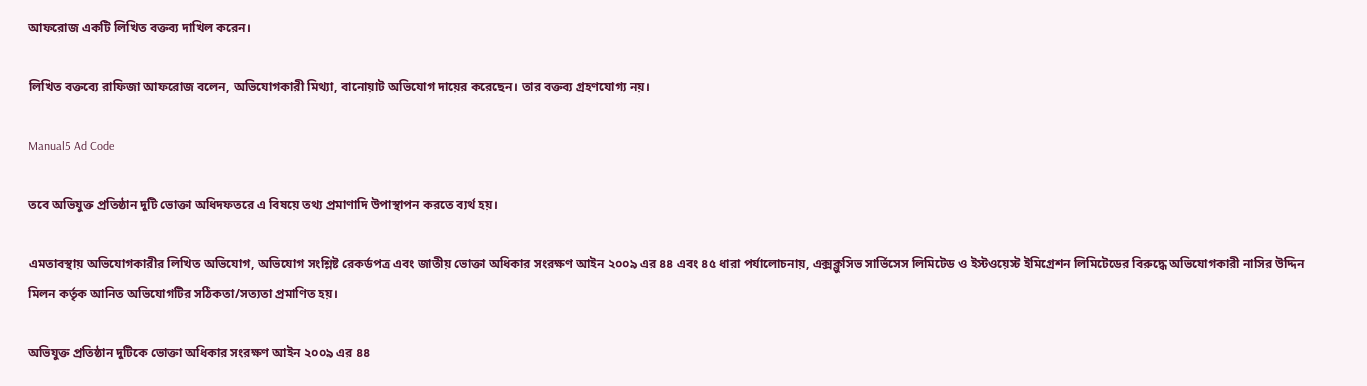আফরোজ একটি লিখিত বক্তব্য দাখিল করেন।

লিখিত বক্তব্যে রাফিজা আফরোজ বলেন, অভিযোগকারী মিথ্যা, বানোয়াট অভিযোগ দায়ের করেছেন। তার বক্তব্য গ্রহণযোগ্য নয়।

Manual5 Ad Code

তবে অভিযুক্ত প্রতিষ্ঠান দুটি ভোক্তা অধিদফতরে এ বিষয়ে তথ্য প্রমাণাদি উপাস্থাপন করতে ব্যর্থ হয়।

এমতাবস্থায় অভিযোগকারীর লিখিত অভিযোগ, অভিযোগ সংশ্লিষ্ট রেকর্ডপত্র এবং জাতীয় ভোক্তা অধিকার সংরক্ষণ আইন ২০০৯ এর ৪৪ এবং ৪৫ ধারা পর্যালোচনায়, এক্সক্লুসিভ সার্ভিসেস লিমিটেড ও ইস্টওয়েস্ট ইমিগ্রেশন লিমিটেডের বিরুদ্ধে অভিযোগকারী নাসির উদ্দিন মিলন কর্তৃক আনিত অভিযোগটির সঠিকতা/সত্যতা প্রমাণিত হয়।

অভিযুক্ত প্রতিষ্ঠান দুটিকে ভোক্তা অধিকার সংরক্ষণ আইন ২০০৯ এর ৪৪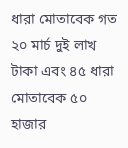ধারা মোতাবেক গত ২০ মার্চ দুই লাখ টাকা এবং ৪৫ ধারা মোতাবেক ৫০ হাজার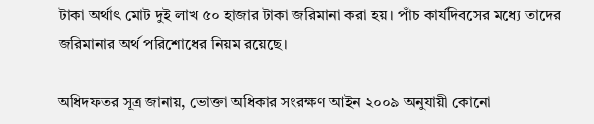টাকা অর্থাৎ মোট দুই লাখ ৫০ হাজার টাকা জরিমানা করা হয়। পাঁচ কার্যদিবসের মধ্যে তাদের জরিমানার অর্থ পরিশোধের নিয়ম রয়েছে।

অধিদফতর সূত্র জানায়, ভোক্তা অধিকার সংরক্ষণ আইন ২০০৯ অনুযায়ী কোনো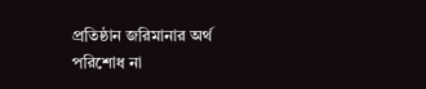প্রতিষ্ঠান জরিমানার অর্থ পরিশোধ না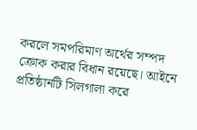করলে সমপরিমাণ অর্থের সম্পদ ক্রোক করার বিধান রয়েছে। আইনে প্রতিষ্ঠানটি সিলগালা করে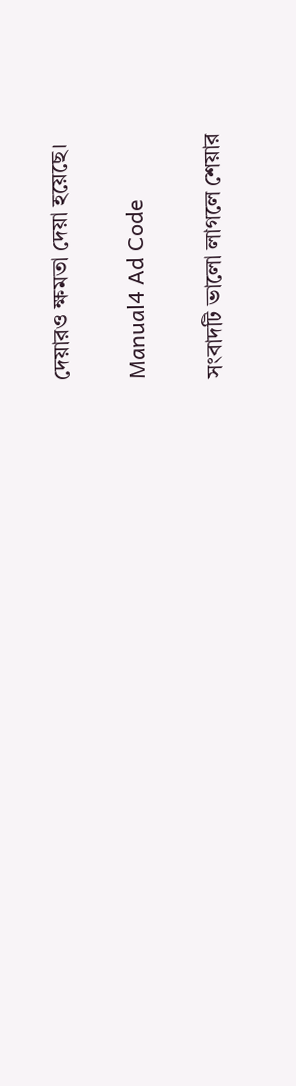দেয়ারও ক্ষমতা দেয়া হয়েছে।

Manual4 Ad Code

সংবাদটি ভালো লাগলে শেয়ার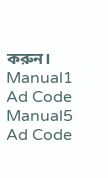করুন।
Manual1 Ad Code
Manual5 Ad Code